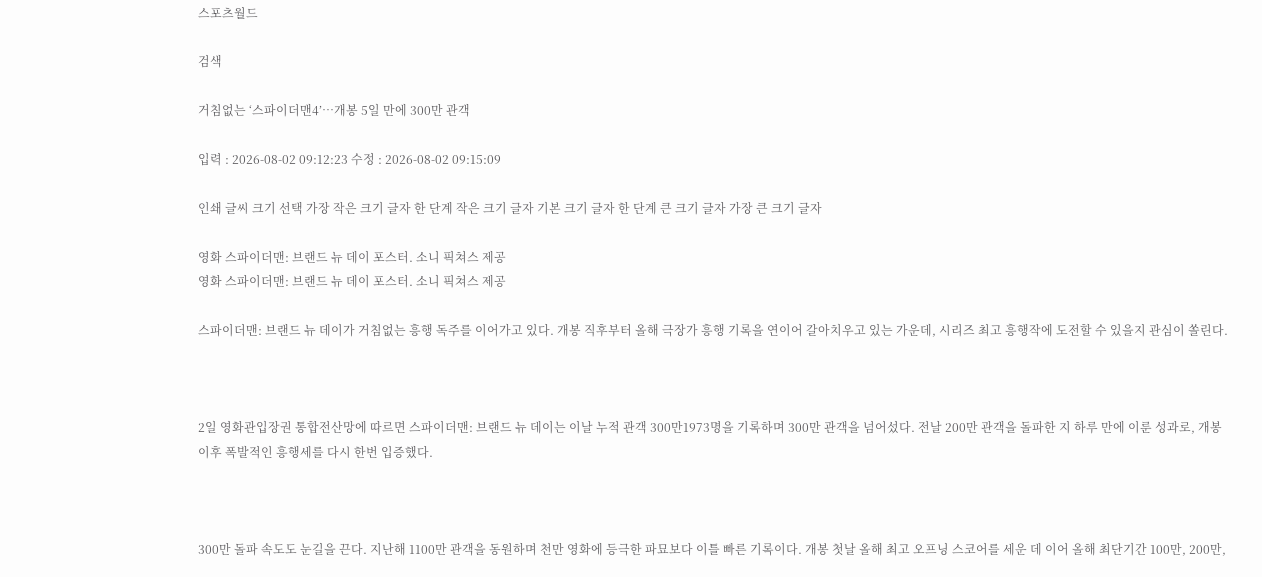스포츠월드

검색

거침없는 ‘스파이더맨4’…개봉 5일 만에 300만 관객

입력 : 2026-08-02 09:12:23 수정 : 2026-08-02 09:15:09

인쇄 글씨 크기 선택 가장 작은 크기 글자 한 단계 작은 크기 글자 기본 크기 글자 한 단계 큰 크기 글자 가장 큰 크기 글자

영화 스파이더맨: 브랜드 뉴 데이 포스터. 소니 픽쳐스 제공
영화 스파이더맨: 브랜드 뉴 데이 포스터. 소니 픽쳐스 제공

스파이더맨: 브랜드 뉴 데이가 거침없는 흥행 독주를 이어가고 있다. 개봉 직후부터 올해 극장가 흥행 기록을 연이어 갈아치우고 있는 가운데, 시리즈 최고 흥행작에 도전할 수 있을지 관심이 쏠린다.



2일 영화관입장권 통합전산망에 따르면 스파이더맨: 브랜드 뉴 데이는 이날 누적 관객 300만1973명을 기록하며 300만 관객을 넘어섰다. 전날 200만 관객을 돌파한 지 하루 만에 이룬 성과로, 개봉 이후 폭발적인 흥행세를 다시 한번 입증했다.



300만 돌파 속도도 눈길을 끈다. 지난해 1100만 관객을 동원하며 천만 영화에 등극한 파묘보다 이틀 빠른 기록이다. 개봉 첫날 올해 최고 오프닝 스코어를 세운 데 이어 올해 최단기간 100만, 200만,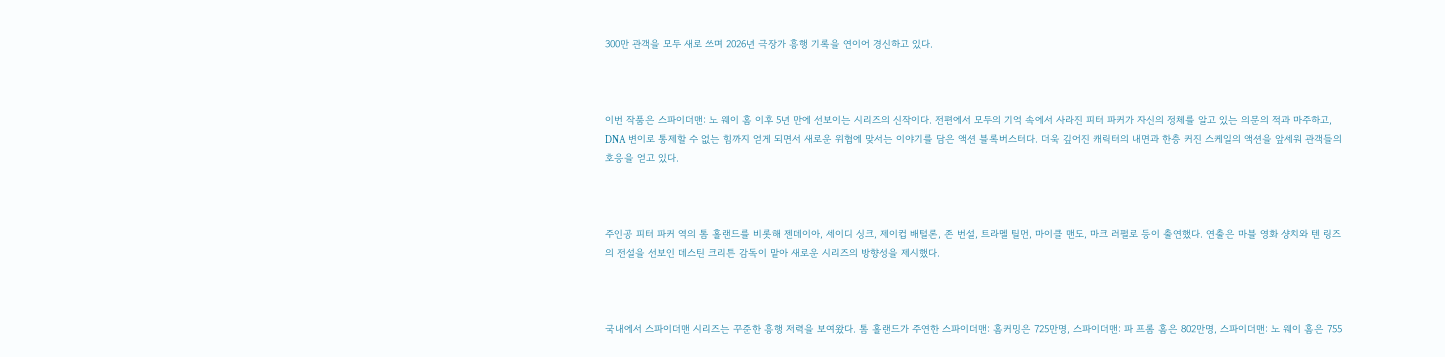300만 관객을 모두 새로 쓰며 2026년 극장가 흥행 기록을 연이어 경신하고 있다.



이번 작품은 스파이더맨: 노 웨이 홈 이후 5년 만에 선보이는 시리즈의 신작이다. 전편에서 모두의 기억 속에서 사라진 피터 파커가 자신의 정체를 알고 있는 의문의 적과 마주하고, DNA 변이로 통제할 수 없는 힘까지 얻게 되면서 새로운 위협에 맞서는 이야기를 담은 액션 블록버스터다. 더욱 깊어진 캐릭터의 내면과 한층 커진 스케일의 액션을 앞세워 관객들의 호응을 얻고 있다.



주인공 피터 파커 역의 톰 홀랜드를 비롯해 젠데이아, 세이디 싱크, 제이컵 배털론, 존 번설, 트라멜 틸먼, 마이클 맨도, 마크 러펄로 등이 출연했다. 연출은 마블 영화 샹치와 텐 링즈의 전설을 선보인 데스틴 크리튼 감독이 맡아 새로운 시리즈의 방향성을 제시했다.



국내에서 스파이더맨 시리즈는 꾸준한 흥행 저력을 보여왔다. 톰 홀랜드가 주연한 스파이더맨: 홈커밍은 725만명, 스파이더맨: 파 프롬 홈은 802만명, 스파이더맨: 노 웨이 홈은 755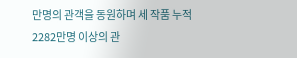만명의 관객을 동원하며 세 작품 누적 2282만명 이상의 관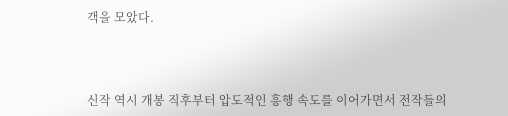객을 모았다.



신작 역시 개봉 직후부터 압도적인 흥행 속도를 이어가면서 전작들의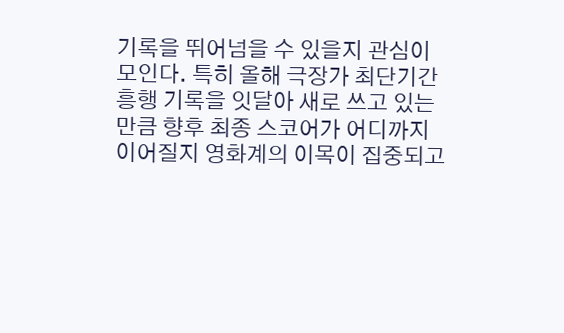기록을 뛰어넘을 수 있을지 관심이 모인다. 특히 올해 극장가 최단기간 흥행 기록을 잇달아 새로 쓰고 있는 만큼 향후 최종 스코어가 어디까지 이어질지 영화계의 이목이 집중되고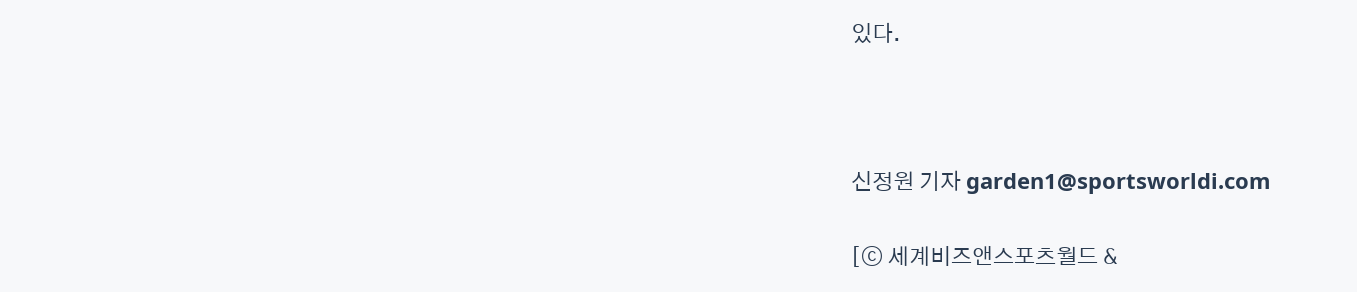있다.



신정원 기자 garden1@sportsworldi.com

[ⓒ 세계비즈앤스포츠월드 &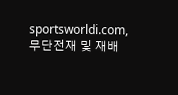sportsworldi.com, 무단전재 및 재배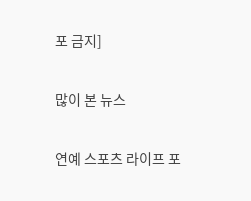포 금지]

많이 본 뉴스

연예 스포츠 라이프 포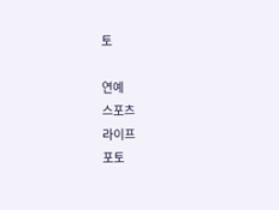토

연예
스포츠
라이프
포토